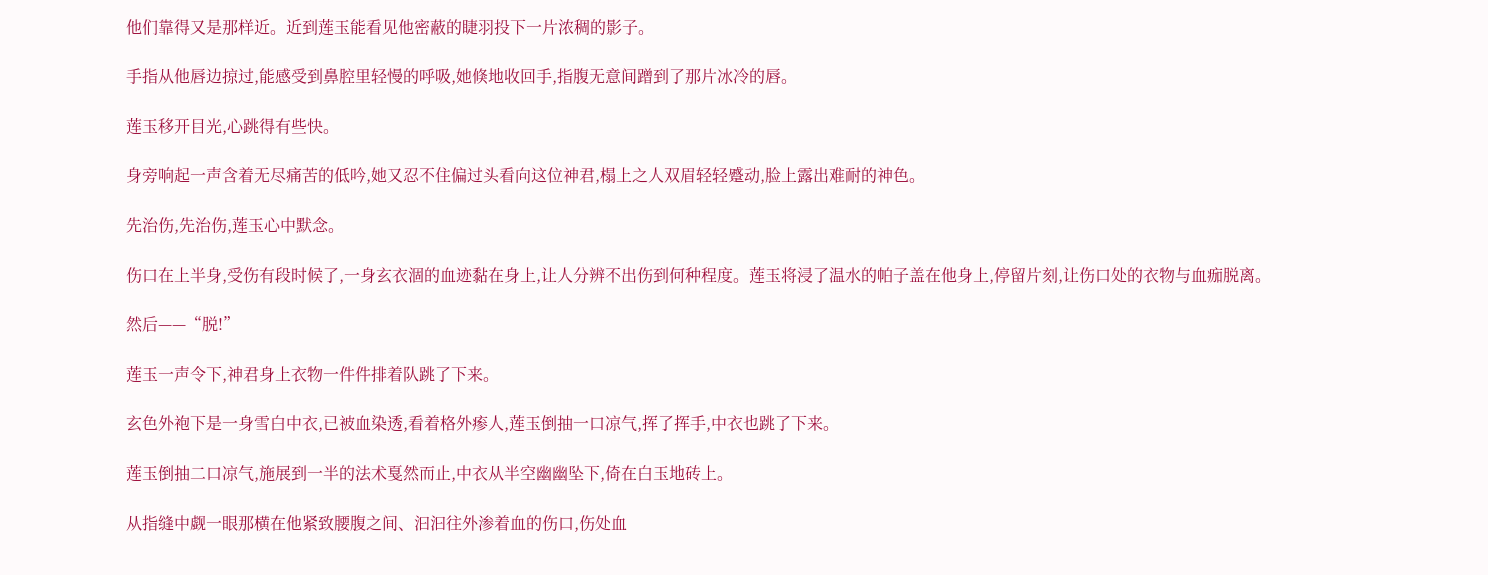他们靠得又是那样近。近到莲玉能看见他密蔽的睫羽投下一片浓稠的影子。

手指从他唇边掠过,能感受到鼻腔里轻慢的呼吸,她倏地收回手,指腹无意间蹭到了那片冰冷的唇。

莲玉移开目光,心跳得有些快。

身旁响起一声含着无尽痛苦的低吟,她又忍不住偏过头看向这位神君,榻上之人双眉轻轻蹙动,脸上露出难耐的神色。

先治伤,先治伤,莲玉心中默念。

伤口在上半身,受伤有段时候了,一身玄衣涸的血迹黏在身上,让人分辨不出伤到何种程度。莲玉将浸了温水的帕子盖在他身上,停留片刻,让伤口处的衣物与血痂脱离。

然后——“脱!”

莲玉一声令下,神君身上衣物一件件排着队跳了下来。

玄色外袍下是一身雪白中衣,已被血染透,看着格外瘆人,莲玉倒抽一口凉气,挥了挥手,中衣也跳了下来。

莲玉倒抽二口凉气,施展到一半的法术戛然而止,中衣从半空幽幽坠下,倚在白玉地砖上。

从指缝中觑一眼那横在他紧致腰腹之间、汩汩往外渗着血的伤口,伤处血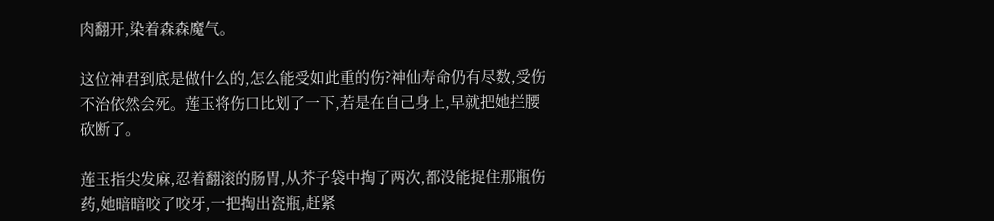肉翻开,染着森森魔气。

这位神君到底是做什么的,怎么能受如此重的伤?神仙寿命仍有尽数,受伤不治依然会死。莲玉将伤口比划了一下,若是在自己身上,早就把她拦腰砍断了。

莲玉指尖发麻,忍着翻滚的肠胃,从芥子袋中掏了两次,都没能捉住那瓶伤药,她暗暗咬了咬牙,一把掏出瓷瓶,赶紧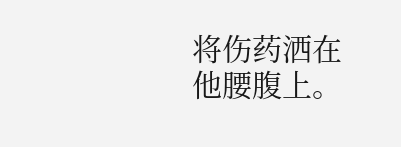将伤药洒在他腰腹上。